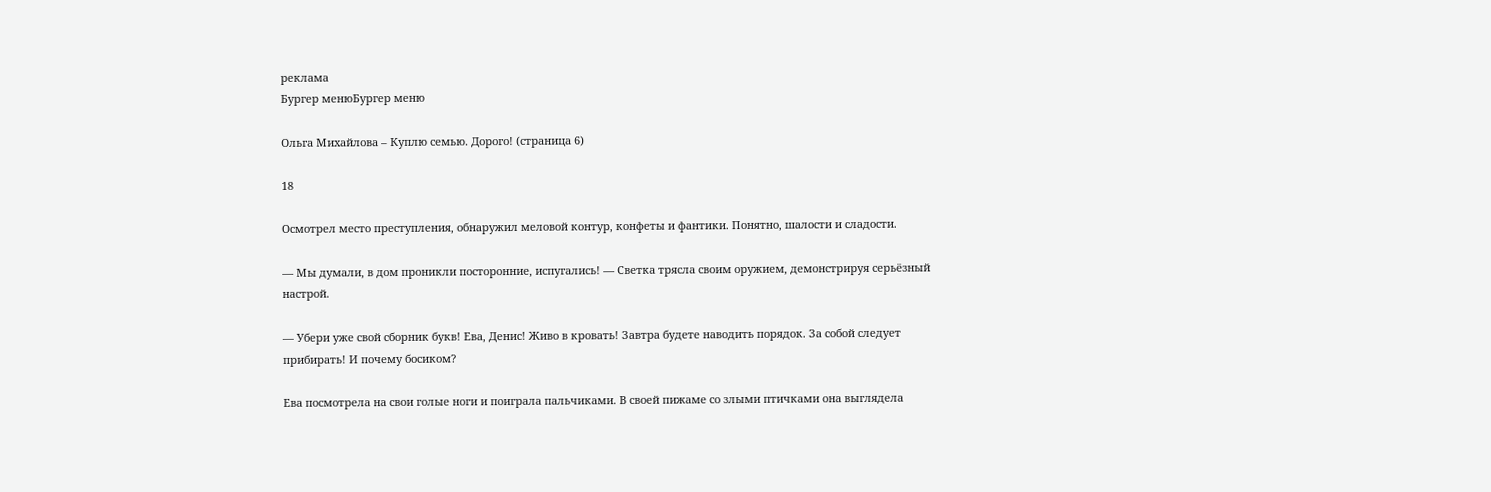реклама
Бургер менюБургер меню

Ольга Михайлова – Куплю семью. Дорого! (страница 6)

18

Осмотрел место преступления, обнаружил меловой контур, конфеты и фантики. Понятно, шалости и сладости.

— Мы думали, в дом проникли посторонние, испугались! — Светка трясла своим оружием, демонстрируя серьёзный настрой.

— Убери уже свой сборник букв! Ева, Денис! Живо в кровать! Завтра будете наводить порядок. За собой следует прибирать! И почему босиком?

Ева посмотрела на свои голые ноги и поиграла пальчиками. В своей пижаме со злыми птичками она выглядела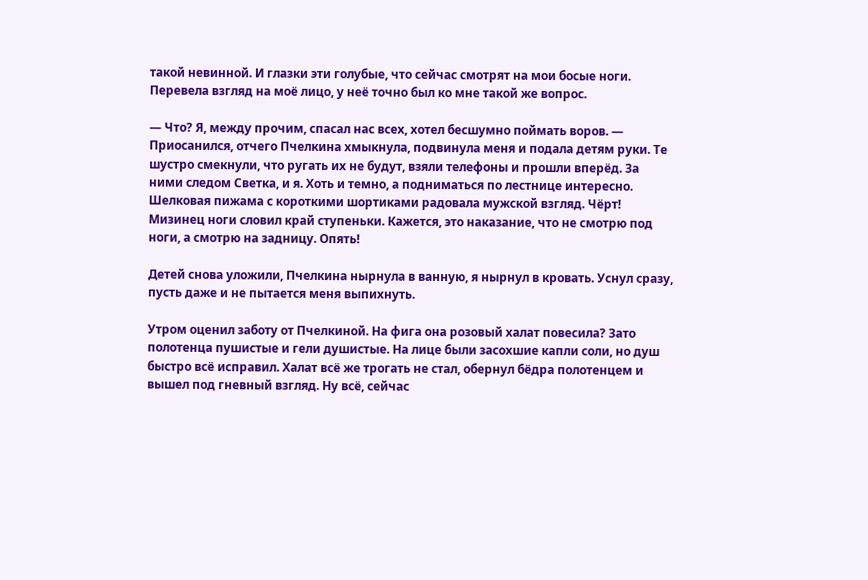такой невинной. И глазки эти голубые, что сейчас смотрят на мои босые ноги. Перевела взгляд на моё лицо, у неё точно был ко мне такой же вопрос.

— Что? Я, между прочим, спасал нас всех, хотел бесшумно поймать воров. — Приосанился, отчего Пчелкина хмыкнула, подвинула меня и подала детям руки. Те шустро смекнули, что ругать их не будут, взяли телефоны и прошли вперёд. За ними следом Светка, и я. Хоть и темно, а подниматься по лестнице интересно. Шелковая пижама с короткими шортиками радовала мужской взгляд. Чёрт! Мизинец ноги словил край ступеньки. Кажется, это наказание, что не смотрю под ноги, а смотрю на задницу. Опять!

Детей снова уложили, Пчелкина нырнула в ванную, я нырнул в кровать. Уснул сразу, пусть даже и не пытается меня выпихнуть.

Утром оценил заботу от Пчелкиной. На фига она розовый халат повесила? Зато полотенца пушистые и гели душистые. На лице были засохшие капли соли, но душ быстро всё исправил. Халат всё же трогать не стал, обернул бёдра полотенцем и вышел под гневный взгляд. Ну всё, сейчас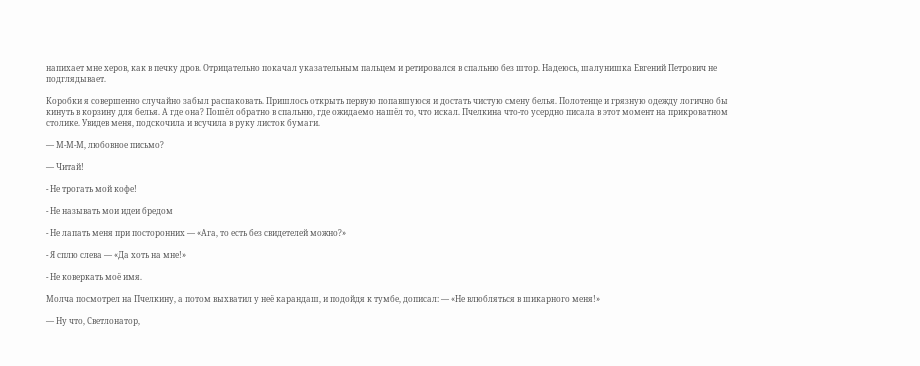напихает мне херов, как в печку дров. Отрицательно покачал указательным пальцем и ретировался в спальню без штор. Надеюсь, шалунишка Евгений Петрович не подглядывает.

Коробки я совершенно случайно забыл распаковать. Пришлось открыть первую попавшуюся и достать чистую смену белья. Полотенце и грязную одежду логично бы кинуть в корзину для белья. А где она? Пошёл обратно в спальню, где ожидаемо нашёл то, что искал. Пчелкина что-то усердно писала в этот момент на прикроватном столике. Увидев меня, подскочила и всучила в руку листок бумаги.

— М-М-М, любовное письмо?

— Читай!

- Не трогать мой кофе!

- Не называть мои идеи бредом

- Не лапать меня при посторонних — «Ага, то есть без свидетелей можно?»

- Я сплю слева — «Да хоть на мне!»

- Не коверкать моё имя.

Молча посмотрел на Пчелкину, а потом выхватил у неё карандаш, и подойдя к тумбе, дописал: — «Не влюбляться в шикарного меня!»

— Ну что, Светлонатор,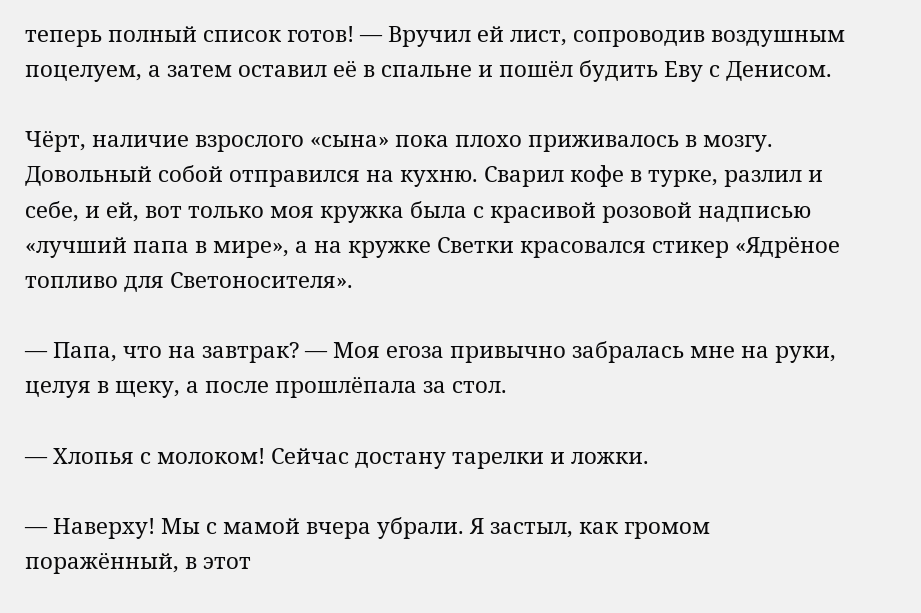теперь полный список готов! — Вручил ей лист, сопроводив воздушным поцелуем, а затем оставил её в спальне и пошёл будить Еву с Денисом.

Чёрт, наличие взрослого «сына» пока плохо приживалось в мозгу. Довольный собой отправился на кухню. Сварил кофе в турке, разлил и себе, и ей, вот только моя кружка была с красивой розовой надписью «лучший папа в мире», а на кружке Светки красовался стикер «Ядрёное топливо для Светоносителя».

— Папа, что на завтрак? — Моя егоза привычно забралась мне на руки, целуя в щеку, а после прошлёпала за стол.

— Хлопья с молоком! Сейчас достану тарелки и ложки.

— Наверху! Мы с мамой вчера убрали. Я застыл, как громом поражённый, в этот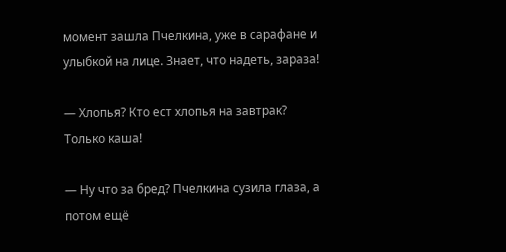момент зашла Пчелкина, уже в сарафане и улыбкой на лице. Знает, что надеть, зараза!

— Хлопья? Кто ест хлопья на завтрак? Только каша!

— Ну что за бред? Пчелкина сузила глаза, а потом ещё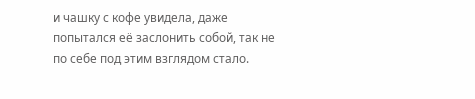и чашку с кофе увидела, даже попытался её заслонить собой, так не по себе под этим взглядом стало.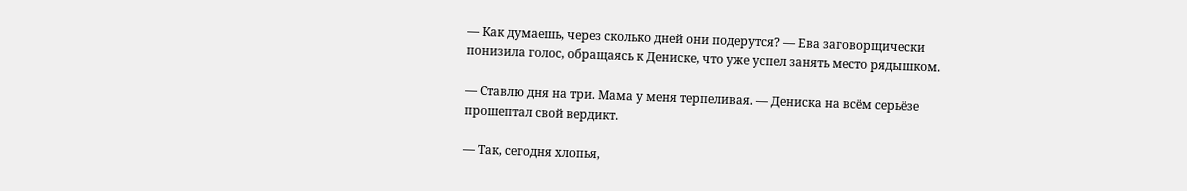— Как думаешь, через сколько дней они подерутся? — Ева заговорщически понизила голос, обращаясь к Дениске, что уже успел занять место рядышком.

— Ставлю дня на три. Мама у меня терпеливая. — Дениска на всём серьёзе прошептал свой вердикт.

— Так, сегодня хлопья,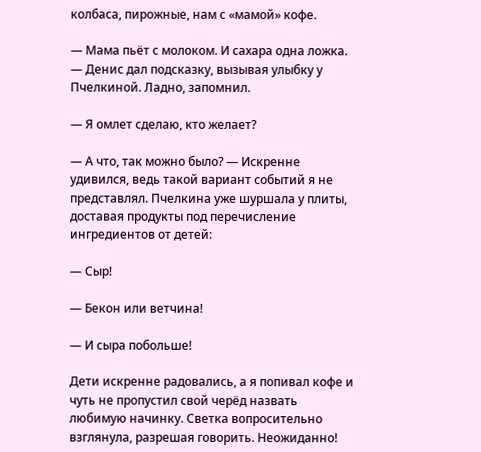колбаса, пирожные, нам с «мамой» кофе.

— Мама пьёт с молоком. И сахара одна ложка. — Денис дал подсказку, вызывая улыбку у Пчелкиной. Ладно, запомнил.

— Я омлет сделаю, кто желает?

— А что, так можно было? — Искренне удивился, ведь такой вариант событий я не представлял. Пчелкина уже шуршала у плиты, доставая продукты под перечисление ингредиентов от детей:

— Сыр!

— Бекон или ветчина!

— И сыра побольше!

Дети искренне радовались, а я попивал кофе и чуть не пропустил свой черёд назвать любимую начинку. Светка вопросительно взглянула, разрешая говорить. Неожиданно!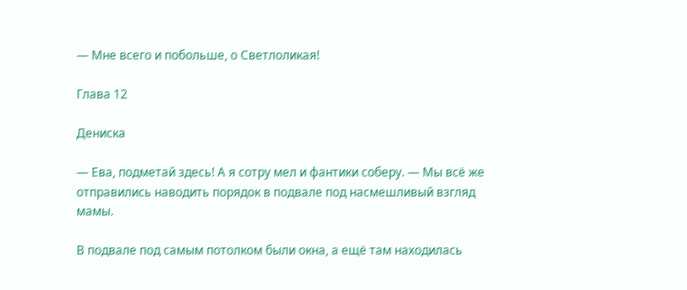— Мне всего и побольше, о Светлоликая!

Глава 12

Дениска

— Ева, подметай здесь! А я сотру мел и фантики соберу. — Мы всё же отправились наводить порядок в подвале под насмешливый взгляд мамы.

В подвале под самым потолком были окна, а ещё там находилась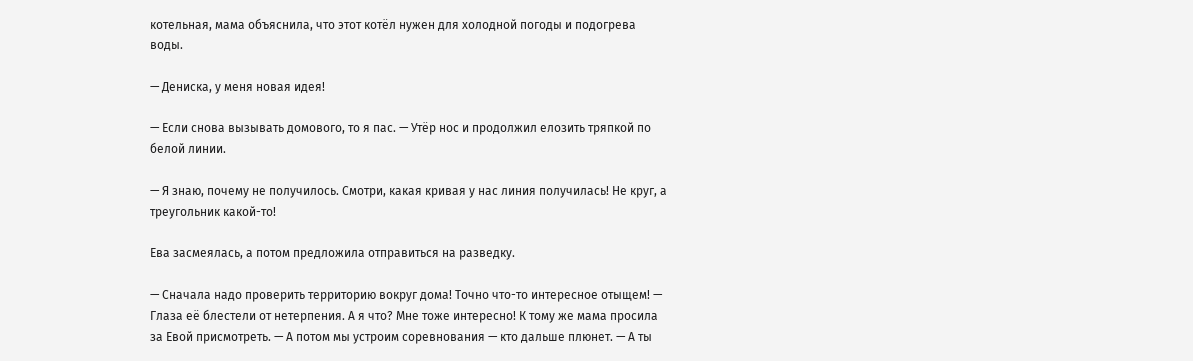котельная, мама объяснила, что этот котёл нужен для холодной погоды и подогрева воды.

— Дениска, у меня новая идея!

— Если снова вызывать домового, то я пас. — Утёр нос и продолжил елозить тряпкой по белой линии.

— Я знаю, почему не получилось. Смотри, какая кривая у нас линия получилась! Не круг, а треугольник какой-то!

Ева засмеялась, а потом предложила отправиться на разведку.

— Сначала надо проверить территорию вокруг дома! Точно что-то интересное отыщем! — Глаза её блестели от нетерпения. А я что? Мне тоже интересно! К тому же мама просила за Евой присмотреть. — А потом мы устроим соревнования — кто дальше плюнет. — А ты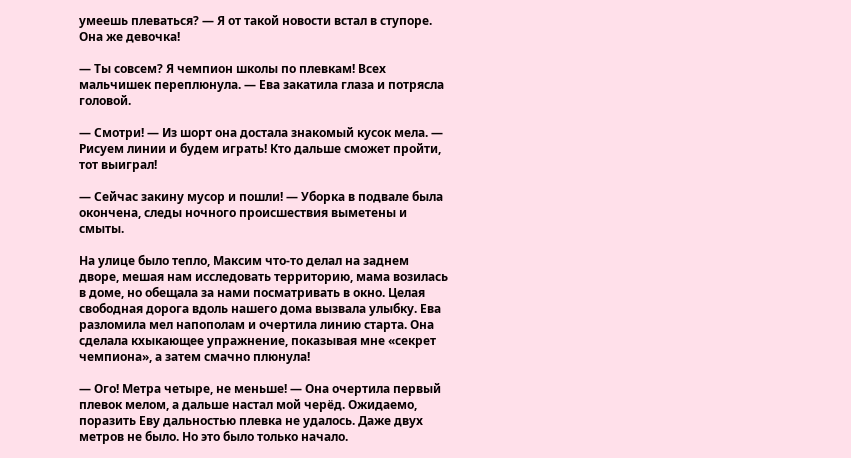умеешь плеваться? — Я от такой новости встал в ступоре. Она же девочка!

— Ты совсем? Я чемпион школы по плевкам! Всех мальчишек переплюнула. — Ева закатила глаза и потрясла головой.

— Смотри! — Из шорт она достала знакомый кусок мела. — Рисуем линии и будем играть! Кто дальше сможет пройти, тот выиграл!

— Сейчас закину мусор и пошли! — Уборка в подвале была окончена, следы ночного происшествия выметены и смыты.

На улице было тепло, Максим что-то делал на заднем дворе, мешая нам исследовать территорию, мама возилась в доме, но обещала за нами посматривать в окно. Целая свободная дорога вдоль нашего дома вызвала улыбку. Ева разломила мел напополам и очертила линию старта. Она сделала кхыкающее упражнение, показывая мне «секрет чемпиона», а затем смачно плюнула!

— Ого! Метра четыре, не меньше! — Она очертила первый плевок мелом, а дальше настал мой черёд. Ожидаемо, поразить Еву дальностью плевка не удалось. Даже двух метров не было. Но это было только начало.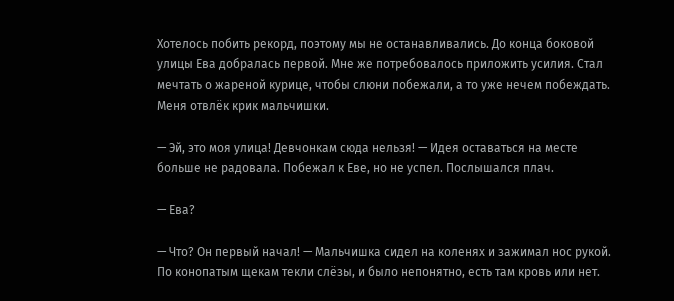Хотелось побить рекорд, поэтому мы не останавливались. До конца боковой улицы Ева добралась первой. Мне же потребовалось приложить усилия. Стал мечтать о жареной курице, чтобы слюни побежали, а то уже нечем побеждать. Меня отвлёк крик мальчишки.

— Эй, это моя улица! Девчонкам сюда нельзя! — Идея оставаться на месте больше не радовала. Побежал к Еве, но не успел. Послышался плач.

— Ева?

— Что? Он первый начал! — Мальчишка сидел на коленях и зажимал нос рукой. По конопатым щекам текли слёзы, и было непонятно, есть там кровь или нет.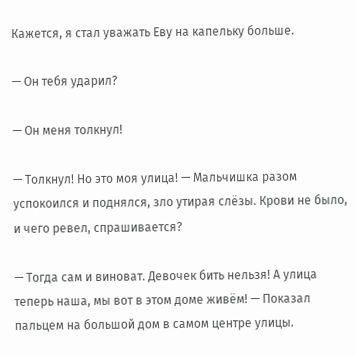Кажется, я стал уважать Еву на капельку больше.

— Он тебя ударил?

— Он меня толкнул!

— Толкнул! Но это моя улица! — Мальчишка разом успокоился и поднялся, зло утирая слёзы. Крови не было, и чего ревел, спрашивается?

— Тогда сам и виноват. Девочек бить нельзя! А улица теперь наша, мы вот в этом доме живём! — Показал пальцем на большой дом в самом центре улицы.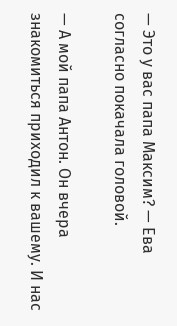— Это у вас папа Максим? — Ева согласно покачала головой.

— А мой папа Антон. Он вчера знакомиться приходил к вашему. И нас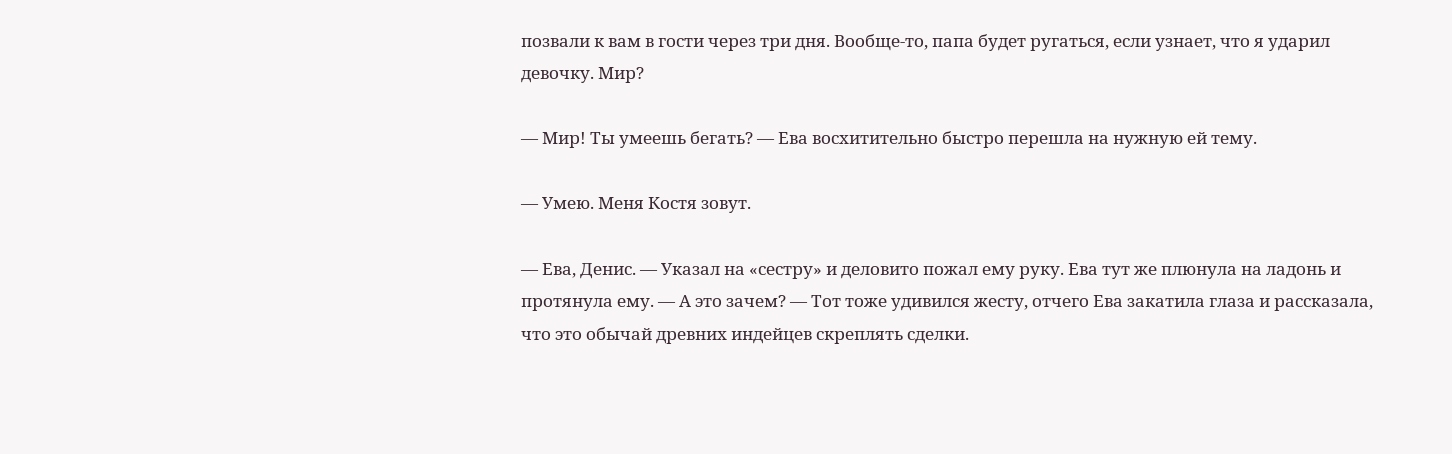позвали к вам в гости через три дня. Вообще-то, папа будет ругаться, если узнает, что я ударил девочку. Мир?

— Мир! Ты умеешь бегать? — Ева восхитительно быстро перешла на нужную ей тему.

— Умею. Меня Костя зовут.

— Ева, Денис. — Указал на «сестру» и деловито пожал ему руку. Ева тут же плюнула на ладонь и протянула ему. — А это зачем? — Тот тоже удивился жесту, отчего Ева закатила глаза и рассказала, что это обычай древних индейцев скреплять сделки.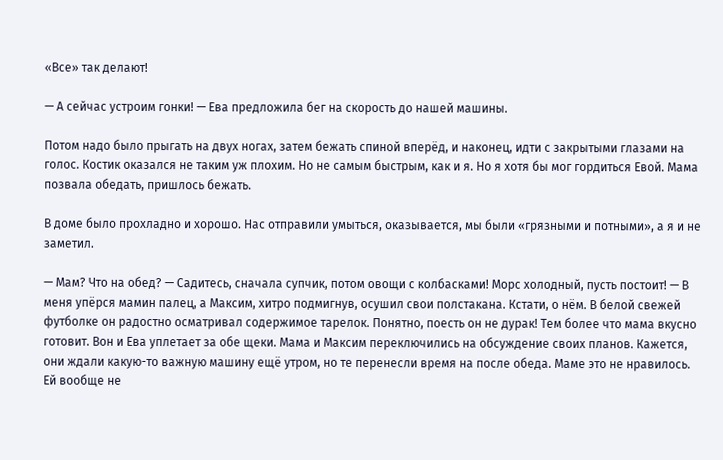«Все» так делают!

— А сейчас устроим гонки! — Ева предложила бег на скорость до нашей машины.

Потом надо было прыгать на двух ногах, затем бежать спиной вперёд, и наконец, идти с закрытыми глазами на голос. Костик оказался не таким уж плохим. Но не самым быстрым, как и я. Но я хотя бы мог гордиться Евой. Мама позвала обедать, пришлось бежать.

В доме было прохладно и хорошо. Нас отправили умыться, оказывается, мы были «грязными и потными», а я и не заметил.

— Мам? Что на обед? — Садитесь, сначала супчик, потом овощи с колбасками! Морс холодный, пусть постоит! — В меня упёрся мамин палец, а Максим, хитро подмигнув, осушил свои полстакана. Кстати, о нём. В белой свежей футболке он радостно осматривал содержимое тарелок. Понятно, поесть он не дурак! Тем более что мама вкусно готовит. Вон и Ева уплетает за обе щеки. Мама и Максим переключились на обсуждение своих планов. Кажется, они ждали какую-то важную машину ещё утром, но те перенесли время на после обеда. Маме это не нравилось. Ей вообще не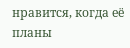нравится, когда её планы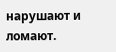нарушают и ломают.